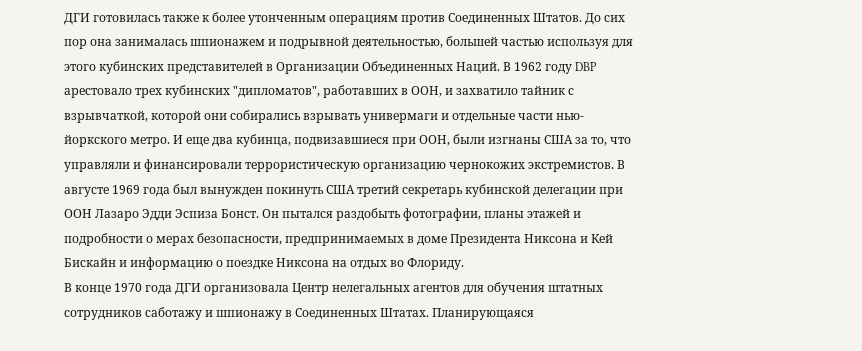ДГИ готовилась также к более утонченным операциям против Соединенных Штатов. До сих пор она занималась шпионажем и подрывной деятельностью, большей частью используя для этого кубинских представителей в Организации Объединенных Наций. В 1962 году DBP арестовало трех кубинских "дипломатов", работавших в ООН, и захватило тайник с взрывчаткой, которой они собирались взрывать универмаги и отдельные части нью-йоркского метро. И еще два кубинца, подвизавшиеся при ООН, были изгнаны США за то, что управляли и финансировали террористическую организацию чернокожих экстремистов. В августе 1969 года был вынужден покинуть США третий секретарь кубинской делегации при ООН Лазаро Эдди Эспиза Бонст. Он пытался раздобыть фотографии, планы этажей и подробности о мерах безопасности, предпринимаемых в доме Президента Никсона и Кей Бискайн и информацию о поездке Никсона на отдых во Флориду.
В конце 1970 года ДГИ организовала Центр нелегальных агентов для обучения штатных сотрудников саботажу и шпионажу в Соединенных Штатах. Планирующаяся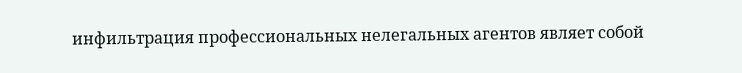инфильтрация профессиональных нелегальных агентов являет собой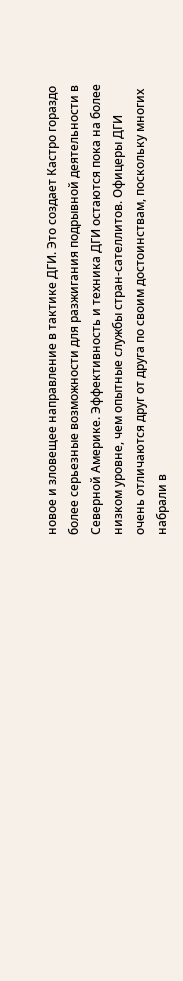новое и зловещее направление в тактике ДГИ. Это создает Кастро гораздо более серьезные возможности для разжигания подрывной деятельности в Северной Америке. Эффективность и техника ДГИ остаются пока на более низком уровне, чем опытные службы стран-сателлитов. Офицеры ДГИ очень отличаются друг от друга по своим достоинствам, поскольку многих набрали в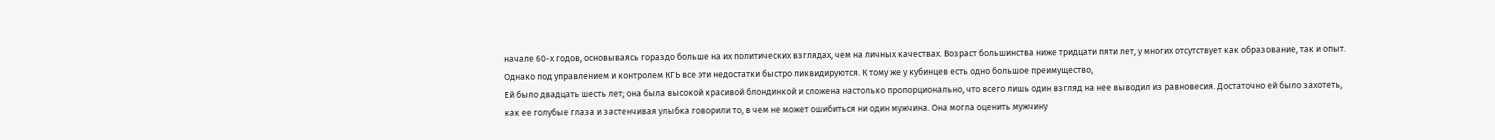начале 60-х годов, основываясь гораздо больше на их политических взглядах, чем на личных качествах. Возраст большинства ниже тридцати пяти лет, у многих отсутствует как образование, так и опыт. Однако под управлением и контролем КГЬ все эти недостатки быстро ликвидируются. К тому же у кубинцев есть одно большое преимущество,
Ей было двадцать шесть лет; она была высокой красивой блондинкой и сложена настолько пропорционально, что всего лишь один взгляд на нее выводил из равновесия. Достаточно ей было захотеть, как ее голубые глаза и застенчивая улыбка говорили то, в чем не может ошибиться ни один мужчина. Она могла оценить мужчину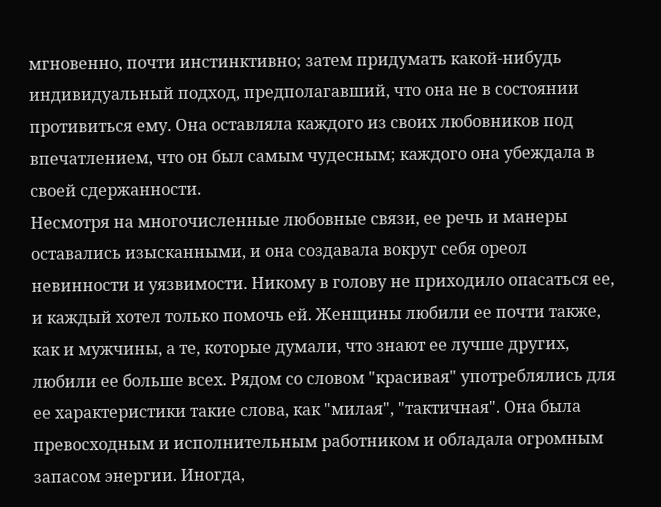мгновенно, почти инстинктивно; затем придумать какой-нибудь индивидуальный подход, предполагавший, что она не в состоянии противиться ему. Она оставляла каждого из своих любовников под впечатлением, что он был самым чудесным; каждого она убеждала в своей сдержанности.
Несмотря на многочисленные любовные связи, ее речь и манеры оставались изысканными, и она создавала вокруг себя ореол невинности и уязвимости. Никому в голову не приходило опасаться ее, и каждый хотел только помочь ей. Женщины любили ее почти также, как и мужчины, а те, которые думали, что знают ее лучше других, любили ее больше всех. Рядом со словом "красивая" употреблялись для ее характеристики такие слова, как "милая", "тактичная". Она была превосходным и исполнительным работником и обладала огромным запасом энергии. Иногда,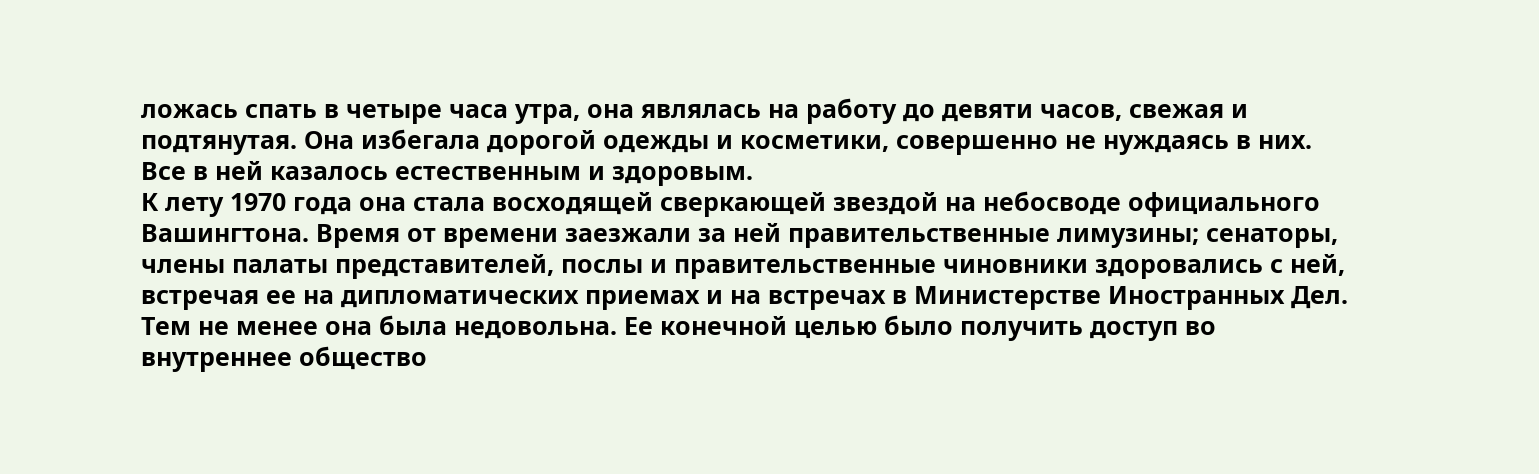ложась спать в четыре часа утра, она являлась на работу до девяти часов, свежая и подтянутая. Она избегала дорогой одежды и косметики, совершенно не нуждаясь в них. Все в ней казалось естественным и здоровым.
К лету 1970 года она стала восходящей сверкающей звездой на небосводе официального Вашингтона. Время от времени заезжали за ней правительственные лимузины; сенаторы, члены палаты представителей, послы и правительственные чиновники здоровались с ней, встречая ее на дипломатических приемах и на встречах в Министерстве Иностранных Дел. Тем не менее она была недовольна. Ее конечной целью было получить доступ во внутреннее общество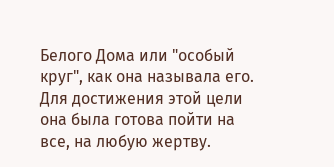Белого Дома или "особый круг", как она называла его. Для достижения этой цели она была готова пойти на все, на любую жертву.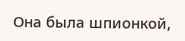Она была шпионкой,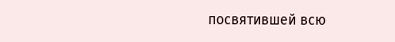посвятившей всю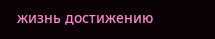жизнь достижению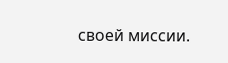своей миссии.